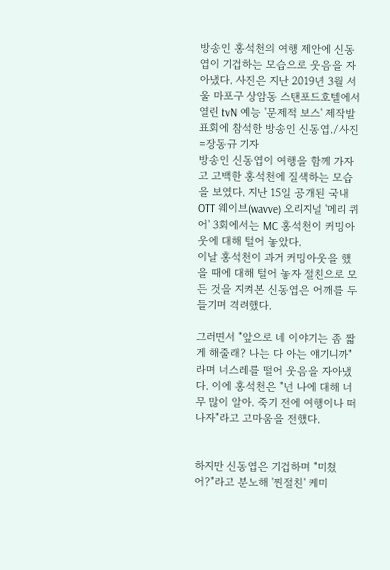방송인 홍석천의 여행 제안에 신동엽이 기겁하는 모습으로 웃음을 자아냈다. 사진은 지난 2019년 3월 서울 마포구 상암동 스탠포드호텔에서 열린 tvN 예능 '문제적 보스' 제작발표회에 참석한 방송인 신동엽./사진=장동규 기자
방송인 신동엽이 여행을 함께 가자고 고백한 홍석천에 질색하는 모습을 보였다. 지난 15일 공개된 국내 OTT 웨이브(wavve) 오리지널 '메리 퀴어' 3회에서는 MC 홍석천이 커밍아웃에 대해 털어 놓았다.
이날 홍석천이 과거 커밍아웃을 했을 때에 대해 털어 놓자 절친으로 모든 것을 지켜본 신동엽은 어깨를 두들기며 격려했다.

그러면서 "앞으로 네 이야기는 좀 짧게 해줄래? 나는 다 아는 얘기니까"라며 너스레를 떨어 웃음을 자아냈다. 이에 홍석천은 "넌 나에 대해 너무 많이 알아. 죽기 전에 여행이나 떠나자"라고 고마움을 전했다.


하지만 신동엽은 기겁하며 "미쳤어?"라고 분노해 '찐절친' 케미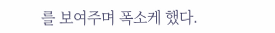를 보여주며 폭소케 했다.